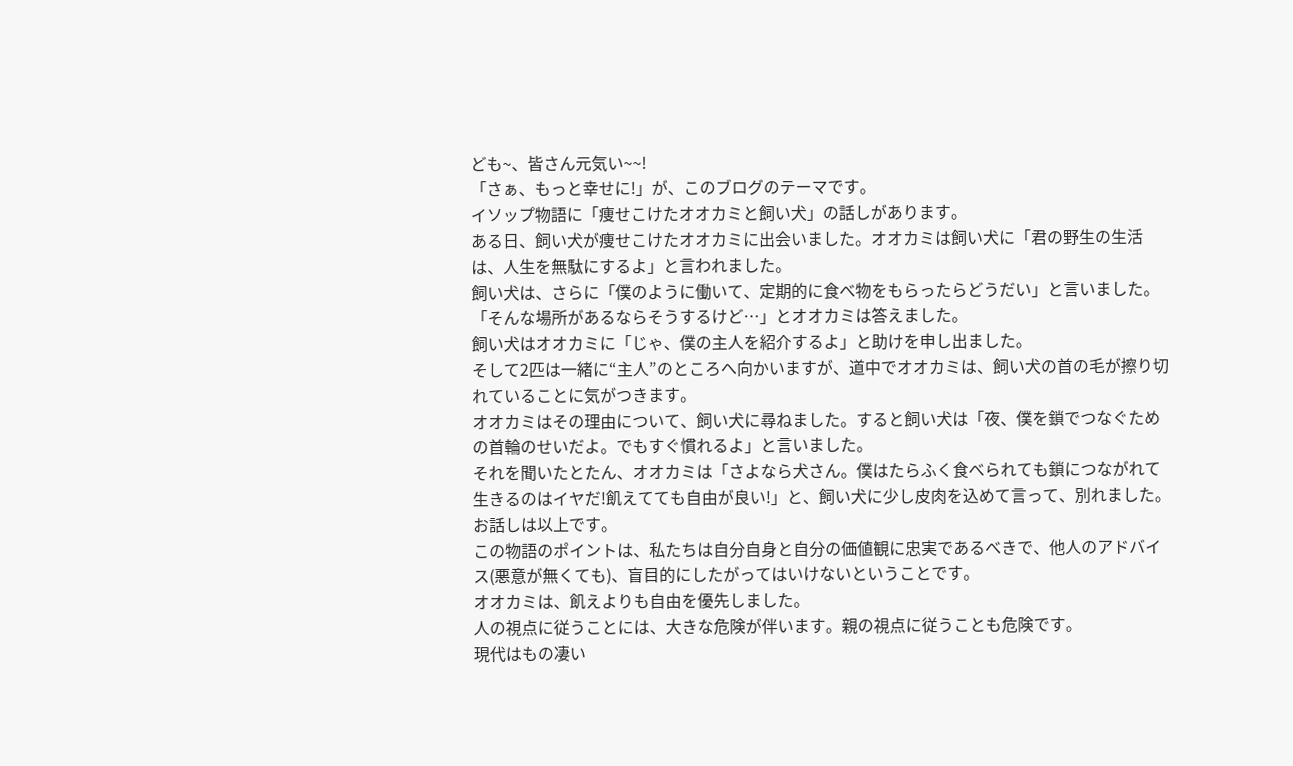ども~、皆さん元気い~~!
「さぁ、もっと幸せに!」が、このブログのテーマです。
イソップ物語に「痩せこけたオオカミと飼い犬」の話しがあります。
ある日、飼い犬が痩せこけたオオカミに出会いました。オオカミは飼い犬に「君の野生の生活は、人生を無駄にするよ」と言われました。
飼い犬は、さらに「僕のように働いて、定期的に食べ物をもらったらどうだい」と言いました。
「そんな場所があるならそうするけど…」とオオカミは答えました。
飼い犬はオオカミに「じゃ、僕の主人を紹介するよ」と助けを申し出ました。
そして2匹は一緒に“主人”のところへ向かいますが、道中でオオカミは、飼い犬の首の毛が擦り切れていることに気がつきます。
オオカミはその理由について、飼い犬に尋ねました。すると飼い犬は「夜、僕を鎖でつなぐための首輪のせいだよ。でもすぐ慣れるよ」と言いました。
それを聞いたとたん、オオカミは「さよなら犬さん。僕はたらふく食べられても鎖につながれて生きるのはイヤだ!飢えてても自由が良い!」と、飼い犬に少し皮肉を込めて言って、別れました。
お話しは以上です。
この物語のポイントは、私たちは自分自身と自分の価値観に忠実であるべきで、他人のアドバイス(悪意が無くても)、盲目的にしたがってはいけないということです。
オオカミは、飢えよりも自由を優先しました。
人の視点に従うことには、大きな危険が伴います。親の視点に従うことも危険です。
現代はもの凄い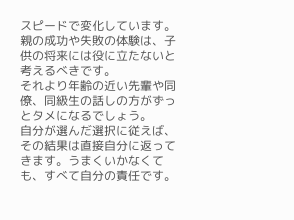スピードで変化しています。
親の成功や失敗の体験は、子供の将来には役に立たないと考えるべきです。
それより年齢の近い先輩や同僚、同級生の話しの方がずっとタメになるでしょう。
自分が選んだ選択に従えば、その結果は直接自分に返ってきます。うまくいかなくても、すべて自分の責任です。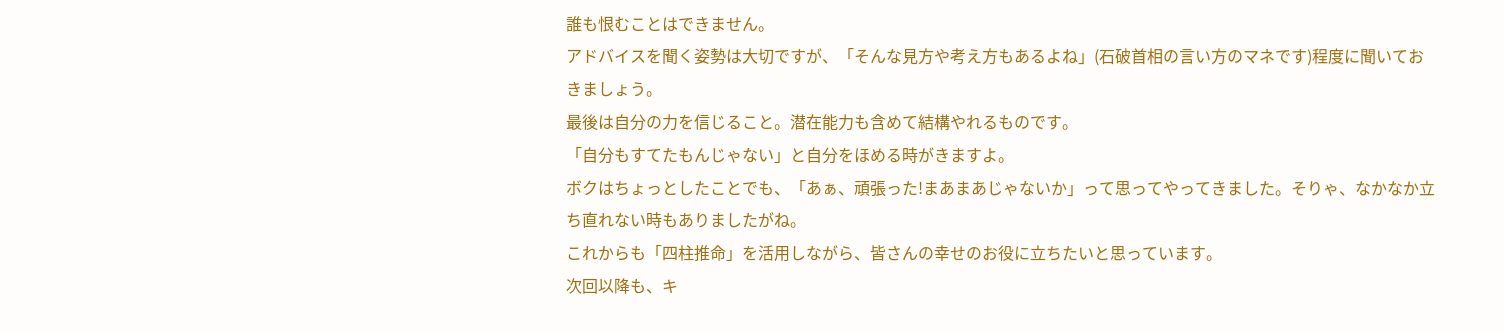誰も恨むことはできません。
アドバイスを聞く姿勢は大切ですが、「そんな見方や考え方もあるよね」(石破首相の言い方のマネです)程度に聞いておきましょう。
最後は自分の力を信じること。潜在能力も含めて結構やれるものです。
「自分もすてたもんじゃない」と自分をほめる時がきますよ。
ボクはちょっとしたことでも、「あぁ、頑張った!まあまあじゃないか」って思ってやってきました。そりゃ、なかなか立ち直れない時もありましたがね。
これからも「四柱推命」を活用しながら、皆さんの幸せのお役に立ちたいと思っています。
次回以降も、キ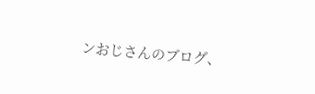ンおじさんのブログ、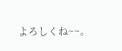よろしくね~~。